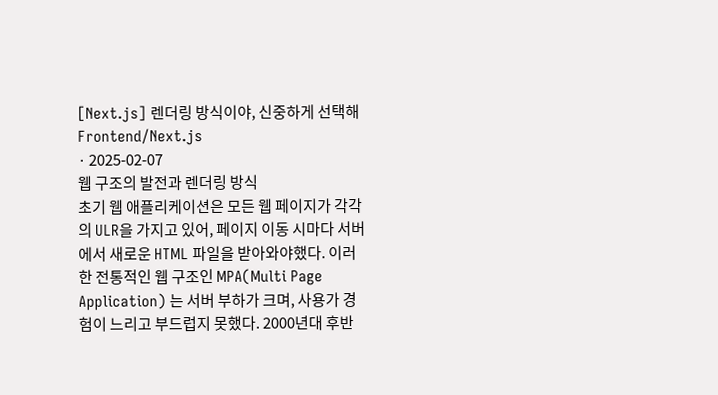[Next.js] 렌더링 방식이야, 신중하게 선택해
Frontend/Next.js
· 2025-02-07
웹 구조의 발전과 렌더링 방식
초기 웹 애플리케이션은 모든 웹 페이지가 각각의 ULR을 가지고 있어, 페이지 이동 시마다 서버에서 새로운 HTML 파일을 받아와야했다. 이러한 전통적인 웹 구조인 MPA(Multi Page Application) 는 서버 부하가 크며, 사용가 경험이 느리고 부드럽지 못했다. 2000년대 후반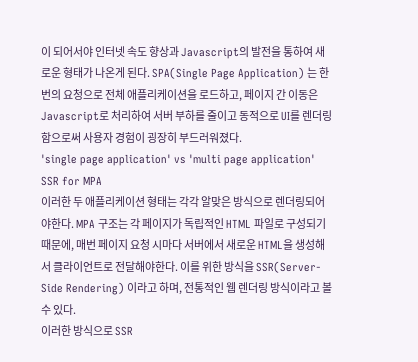이 되어서야 인터넷 속도 향상과 Javascript의 발전을 통하여 새로운 형태가 나온게 된다. SPA(Single Page Application) 는 한 번의 요청으로 전체 애플리케이션을 로드하고, 페이지 간 이동은 Javascript로 처리하여 서버 부하를 줄이고 동적으로 UI를 렌더링함으로써 사용자 경험이 굉장히 부드러워졌다.
'single page application' vs 'multi page application'
SSR for MPA
이러한 두 애플리케이션 형태는 각각 알맞은 방식으로 렌더링되어야한다. MPA 구조는 각 페이지가 독립적인 HTML 파일로 구성되기 때문에, 매번 페이지 요청 시마다 서버에서 새로운 HTML을 생성해서 클라이언트로 전달해야한다. 이를 위한 방식을 SSR(Server-Side Rendering) 이라고 하며, 전통적인 웹 렌더링 방식이라고 볼 수 있다.
이러한 방식으로 SSR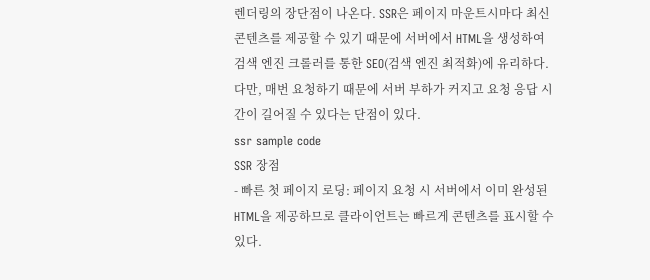렌더링의 장단점이 나온다. SSR은 페이지 마운트시마다 최신 콘텐츠를 제공할 수 있기 때문에 서버에서 HTML을 생성하여 검색 엔진 크롤러를 통한 SEO(검색 엔진 최적화)에 유리하다. 다만, 매번 요청하기 때문에 서버 부하가 커지고 요청 응답 시간이 길어질 수 있다는 단점이 있다.
ssr sample code
SSR 장점
- 빠른 첫 페이지 로딩: 페이지 요청 시 서버에서 이미 완성된 HTML을 제공하므로 클라이언트는 빠르게 콘텐츠를 표시할 수 있다.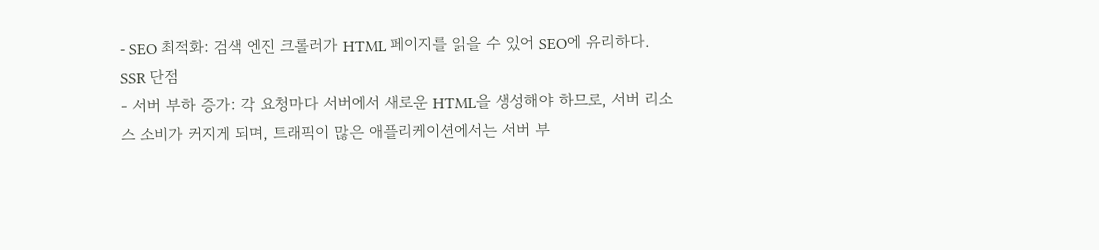- SEO 최적화: 검색 엔진 크롤러가 HTML 페이지를 읽을 수 있어 SEO에 유리하다.
SSR 단점
- 서버 부하 증가: 각 요청마다 서버에서 새로운 HTML을 생성해야 하므로, 서버 리소스 소비가 커지게 되며, 트래픽이 많은 애플리케이션에서는 서버 부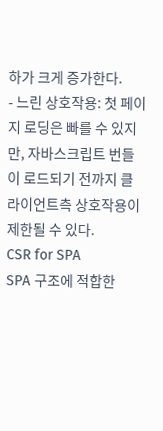하가 크게 증가한다.
- 느린 상호작용: 첫 페이지 로딩은 빠를 수 있지만, 자바스크립트 번들이 로드되기 전까지 클라이언트측 상호작용이 제한될 수 있다.
CSR for SPA
SPA 구조에 적합한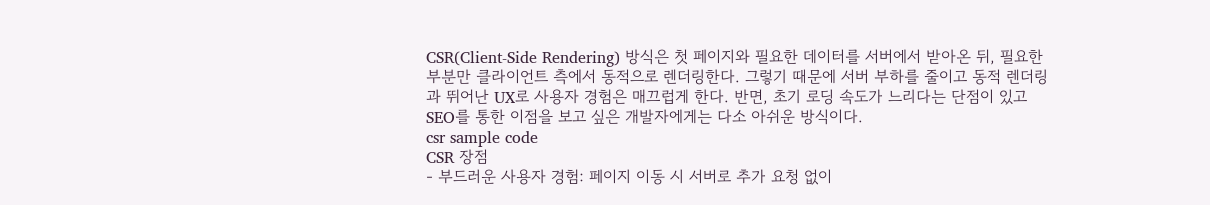CSR(Client-Side Rendering) 방식은 첫 페이지와 필요한 데이터를 서버에서 받아온 뒤, 필요한 부분만 클라이언트 측에서 동적으로 렌더링한다. 그렇기 때문에 서버 부하를 줄이고 동적 렌더링과 뛰어난 UX로 사용자 경험은 매끄럽게 한다. 반면, 초기 로딩 속도가 느리다는 단점이 있고 SEO를 통한 이점을 보고 싶은 개발자에게는 다소 아쉬운 방식이다.
csr sample code
CSR 장점
- 부드러운 사용자 경험: 페이지 이동 시 서버로 추가 요청 없이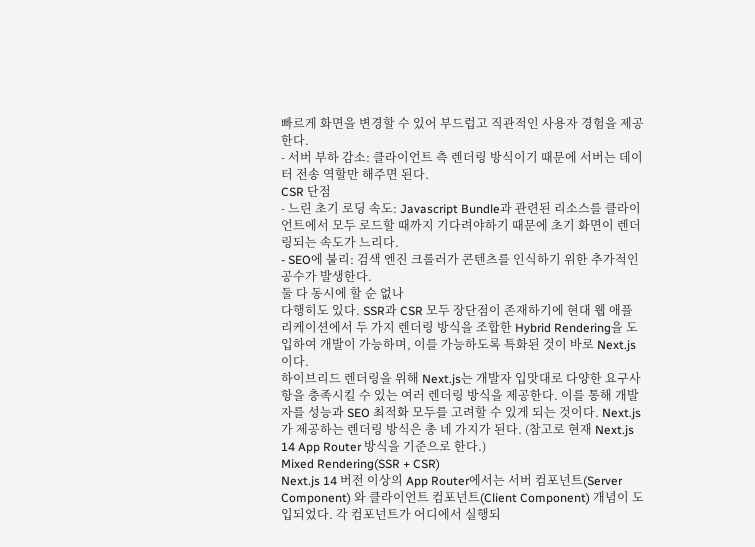빠르게 화면을 변경할 수 있어 부드럽고 직관적인 사용자 경험을 제공한다.
- 서버 부하 감소: 클라이언트 측 렌더링 방식이기 때문에 서버는 데이터 전송 역할만 해주면 된다.
CSR 단점
- 느린 초기 로딩 속도: Javascript Bundle과 관련된 리소스를 클라이언트에서 모두 로드할 때까지 기다려야하기 때문에 초기 화면이 렌더링되는 속도가 느리다.
- SEO에 불리: 검색 엔진 크롤러가 콘텐츠를 인식하기 위한 추가적인 공수가 발생한다.
둘 다 동시에 할 순 없나
다행히도 있다. SSR과 CSR 모두 장단점이 존재하기에 현대 웹 애플리케이션에서 두 가지 렌더링 방식을 조합한 Hybrid Rendering을 도입하여 개발이 가능하며, 이를 가능하도록 특화된 것이 바로 Next.js이다.
하이브리드 렌더링을 위해 Next.js는 개발자 입맛대로 다양한 요구사항을 충족시킬 수 있는 여러 렌더링 방식을 제공한다. 이를 통해 개발자를 성능과 SEO 최적화 모두를 고려할 수 있게 되는 것이다. Next.js가 제공하는 렌더링 방식은 총 네 가지가 된다. (참고로 현재 Next.js 14 App Router 방식을 기준으로 한다.)
Mixed Rendering(SSR + CSR)
Next.js 14 버전 이상의 App Router에서는 서버 컴포넌트(Server Component) 와 클라이언트 컴포넌트(Client Component) 개념이 도입되었다. 각 컴포넌트가 어디에서 실행되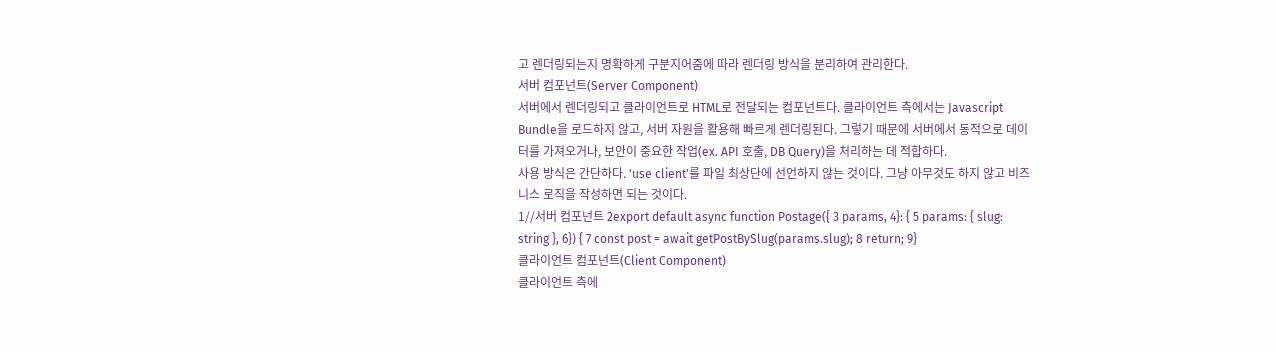고 렌더링되는지 명확하게 구분지어줌에 따라 렌더링 방식을 분리하여 관리한다.
서버 컴포넌트(Server Component)
서버에서 렌더링되고 클라이언트로 HTML로 전달되는 컴포넌트다. 클라이언트 측에서는 Javascript Bundle을 로드하지 않고, 서버 자원을 활용해 빠르게 렌더링된다. 그렇기 때문에 서버에서 동적으로 데이터를 가져오거나, 보안이 중요한 작업(ex. API 호출, DB Query)을 처리하는 데 적합하다.
사용 방식은 간단하다. 'use client'를 파일 최상단에 선언하지 않는 것이다. 그냥 아무것도 하지 않고 비즈니스 로직을 작성하면 되는 것이다.
1//서버 컴포넌트 2export default async function Postage({ 3 params, 4}: { 5 params: { slug: string }, 6}) { 7 const post = await getPostBySlug(params.slug); 8 return; 9}
클라이언트 컴포넌트(Client Component)
클라이언트 측에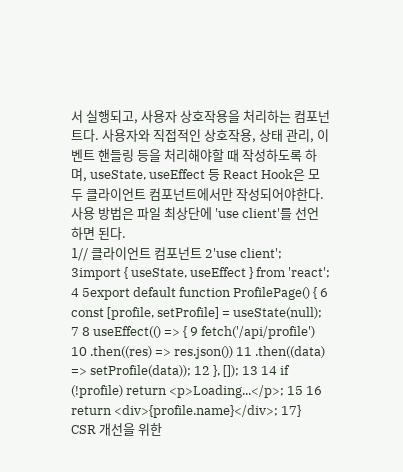서 실행되고, 사용자 상호작용을 처리하는 컴포넌트다. 사용자와 직접적인 상호작용, 상태 관리, 이벤트 핸들링 등을 처리해야할 때 작성하도록 하며, useState, useEffect 등 React Hook은 모두 클라이언트 컴포넌트에서만 작성되어야한다.
사용 방법은 파일 최상단에 'use client'를 선언하면 된다.
1// 클라이언트 컴포넌트 2'use client'; 3import { useState, useEffect } from 'react'; 4 5export default function ProfilePage() { 6 const [profile, setProfile] = useState(null); 7 8 useEffect(() => { 9 fetch('/api/profile') 10 .then((res) => res.json()) 11 .then((data) => setProfile(data)); 12 }, []); 13 14 if (!profile) return <p>Loading...</p>; 15 16 return <div>{profile.name}</div>; 17}
CSR 개선을 위한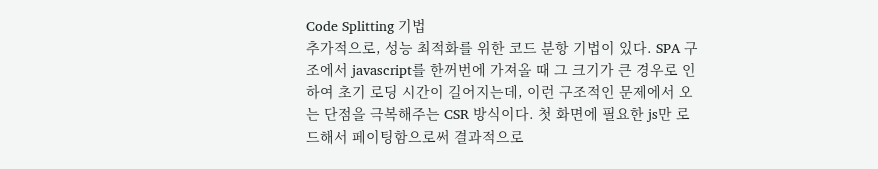Code Splitting 기법
추가적으로, 성능 최적화를 위한 코드 분항 기법이 있다. SPA 구조에서 javascript를 한꺼번에 가져올 때 그 크기가 큰 경우로 인하여 초기 로딩 시간이 길어지는데, 이런 구조적인 문제에서 오는 단점을 극복해주는 CSR 방식이다. 첫 화면에 필요한 js만 로드해서 페이팅함으로써 결과적으로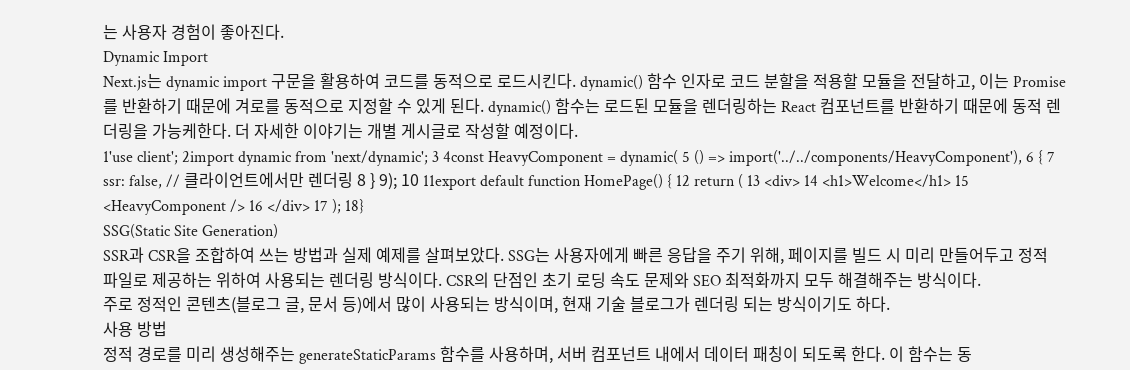는 사용자 경험이 좋아진다.
Dynamic Import
Next.js는 dynamic import 구문을 활용하여 코드를 동적으로 로드시킨다. dynamic() 함수 인자로 코드 분할을 적용할 모듈을 전달하고, 이는 Promise를 반환하기 때문에 겨로를 동적으로 지정할 수 있게 된다. dynamic() 함수는 로드된 모듈을 렌더링하는 React 컴포넌트를 반환하기 때문에 동적 렌더링을 가능케한다. 더 자세한 이야기는 개별 게시글로 작성할 예정이다.
1'use client'; 2import dynamic from 'next/dynamic'; 3 4const HeavyComponent = dynamic( 5 () => import('../../components/HeavyComponent'), 6 { 7 ssr: false, // 클라이언트에서만 렌더링 8 } 9); 10 11export default function HomePage() { 12 return ( 13 <div> 14 <h1>Welcome</h1> 15 <HeavyComponent /> 16 </div> 17 ); 18}
SSG(Static Site Generation)
SSR과 CSR을 조합하여 쓰는 방법과 실제 예제를 살펴보았다. SSG는 사용자에게 빠른 응답을 주기 위해, 페이지를 빌드 시 미리 만들어두고 정적 파일로 제공하는 위하여 사용되는 렌더링 방식이다. CSR의 단점인 초기 로딩 속도 문제와 SEO 최적화까지 모두 해결해주는 방식이다.
주로 정적인 콘텐츠(블로그 글, 문서 등)에서 많이 사용되는 방식이며, 현재 기술 블로그가 렌더링 되는 방식이기도 하다.
사용 방법
정적 경로를 미리 생성해주는 generateStaticParams 함수를 사용하며, 서버 컴포넌트 내에서 데이터 패칭이 되도록 한다. 이 함수는 동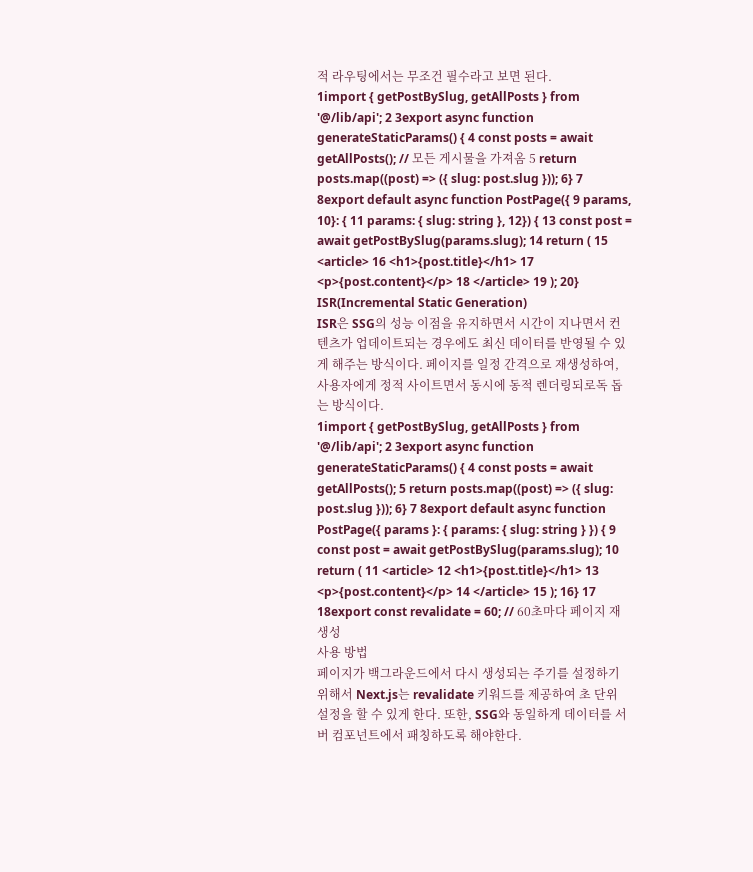적 라우팅에서는 무조건 필수라고 보면 된다.
1import { getPostBySlug, getAllPosts } from '@/lib/api'; 2 3export async function generateStaticParams() { 4 const posts = await getAllPosts(); // 모든 게시물을 가져옴 5 return posts.map((post) => ({ slug: post.slug })); 6} 7 8export default async function PostPage({ 9 params, 10}: { 11 params: { slug: string }, 12}) { 13 const post = await getPostBySlug(params.slug); 14 return ( 15 <article> 16 <h1>{post.title}</h1> 17 <p>{post.content}</p> 18 </article> 19 ); 20}
ISR(Incremental Static Generation)
ISR은 SSG의 성능 이점을 유지하면서 시간이 지나면서 컨텐츠가 업데이트되는 경우에도 최신 데이터를 반영될 수 있게 해주는 방식이다. 페이지를 일정 간격으로 재생성하여, 사용자에게 정적 사이트면서 동시에 동적 렌더링되로독 돕는 방식이다.
1import { getPostBySlug, getAllPosts } from '@/lib/api'; 2 3export async function generateStaticParams() { 4 const posts = await getAllPosts(); 5 return posts.map((post) => ({ slug: post.slug })); 6} 7 8export default async function PostPage({ params }: { params: { slug: string } }) { 9 const post = await getPostBySlug(params.slug); 10 return ( 11 <article> 12 <h1>{post.title}</h1> 13 <p>{post.content}</p> 14 </article> 15 ); 16} 17 18export const revalidate = 60; // 60초마다 페이지 재생성
사용 방법
페이지가 백그라운드에서 다시 생성되는 주기를 설정하기 위해서 Next.js는 revalidate 키워드를 제공하여 초 단위 설정을 할 수 있게 한다. 또한, SSG와 동일하게 데이터를 서버 컴포넌트에서 패칭하도록 해야한다.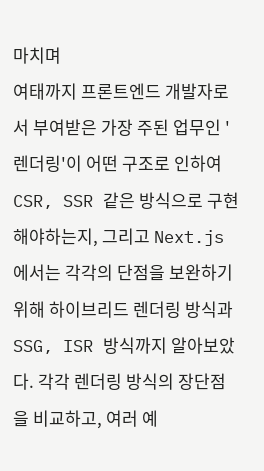마치며
여태까지 프론트엔드 개발자로서 부여받은 가장 주된 업무인 '렌더링'이 어떤 구조로 인하여 CSR, SSR 같은 방식으로 구현해야하는지, 그리고 Next.js에서는 각각의 단점을 보완하기 위해 하이브리드 렌더링 방식과 SSG, ISR 방식까지 알아보았다. 각각 렌더링 방식의 장단점을 비교하고, 여러 예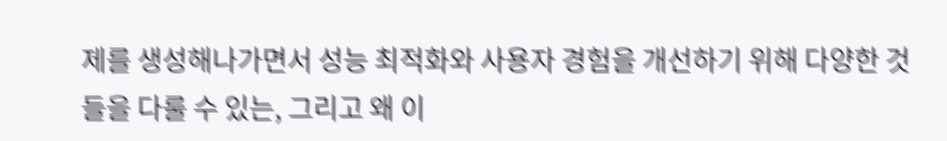제를 생성해나가면서 성능 최적화와 사용자 경험을 개선하기 위해 다양한 것들을 다룰 수 있는, 그리고 왜 이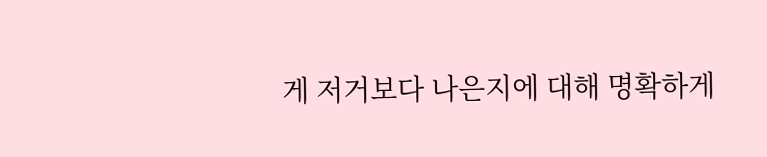게 저거보다 나은지에 대해 명확하게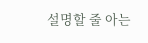설명할 줄 아는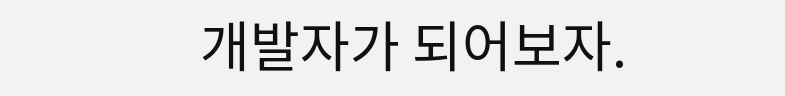개발자가 되어보자.